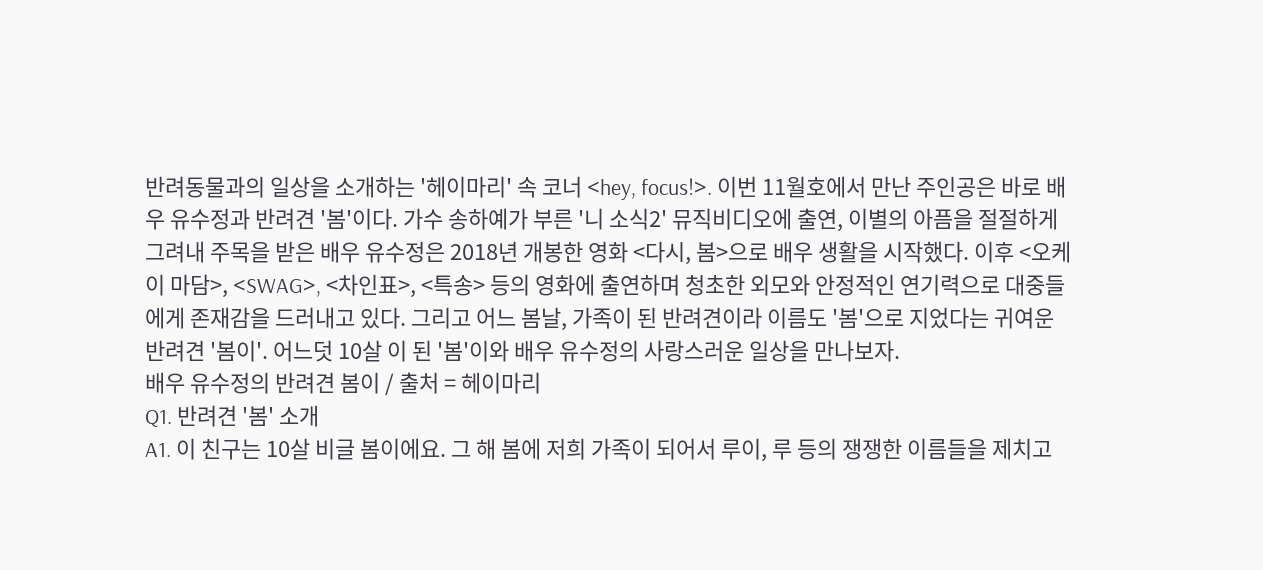반려동물과의 일상을 소개하는 '헤이마리' 속 코너 <hey, focus!>. 이번 11월호에서 만난 주인공은 바로 배우 유수정과 반려견 '봄'이다. 가수 송하예가 부른 '니 소식2' 뮤직비디오에 출연, 이별의 아픔을 절절하게 그려내 주목을 받은 배우 유수정은 2018년 개봉한 영화 <다시, 봄>으로 배우 생활을 시작했다. 이후 <오케이 마담>, <SWAG>, <차인표>, <특송> 등의 영화에 출연하며 청초한 외모와 안정적인 연기력으로 대중들에게 존재감을 드러내고 있다. 그리고 어느 봄날, 가족이 된 반려견이라 이름도 '봄'으로 지었다는 귀여운 반려견 '봄이'. 어느덧 10살 이 된 '봄'이와 배우 유수정의 사랑스러운 일상을 만나보자.
배우 유수정의 반려견 봄이 / 출처 = 헤이마리
Q1. 반려견 '봄' 소개
A1. 이 친구는 10살 비글 봄이에요. 그 해 봄에 저희 가족이 되어서 루이, 루 등의 쟁쟁한 이름들을 제치고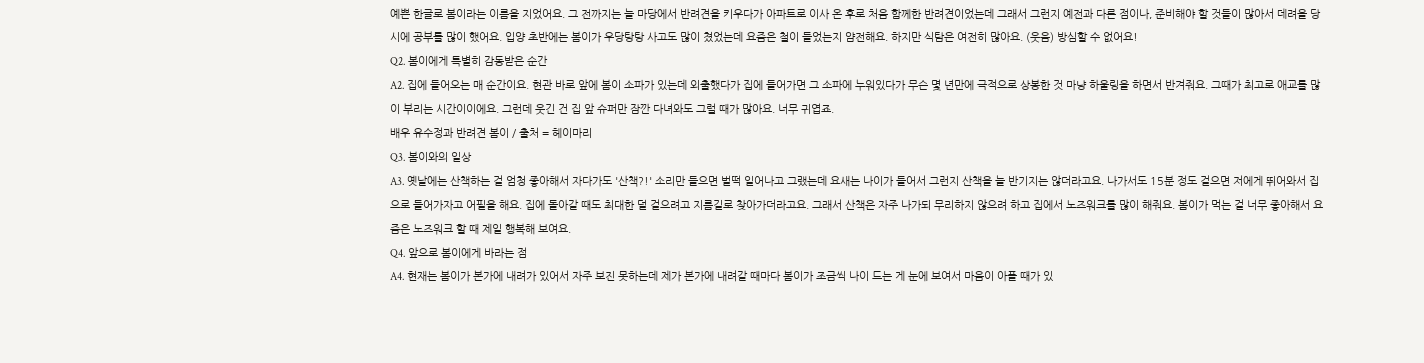예쁜 한글로 봄이라는 이름을 지었어요. 그 전까지는 늘 마당에서 반려견을 키우다가 아파트로 이사 온 후로 처음 함께한 반려견이었는데 그래서 그런지 예전과 다른 점이나, 준비해야 할 것들이 많아서 데려올 당시에 공부를 많이 했어요. 입양 초반에는 봄이가 우당탕탕 사고도 많이 쳤었는데 요즘은 철이 들었는지 얌전해요. 하지만 식탐은 여전히 많아요. (웃음) 방심할 수 없어요!
Q2. 봄이에게 특별히 감동받은 순간
A2. 집에 들어오는 매 순간이요. 현관 바로 앞에 봄이 소파가 있는데 외출했다가 집에 들어가면 그 소파에 누워있다가 무슨 몇 년만에 극적으로 상봉한 것 마냥 하울링을 하면서 반겨줘요. 그때가 최고로 애교를 많이 부리는 시간이이에요. 그런데 웃긴 건 집 앞 슈퍼만 잠깐 다녀와도 그럴 때가 많아요. 너무 귀엽죠.
배우 유수정과 반려견 봄이 / 출처 = 헤이마리
Q3. 봄이와의 일상
A3. 옛날에는 산책하는 걸 엄청 좋아해서 자다가도 '산책?!' 소리만 들으면 벌떡 일어나고 그랬는데 요새는 나이가 들어서 그런지 산책을 늘 반기지는 않더라고요. 나가서도 15분 정도 걸으면 저에게 뛰어와서 집으로 들어가자고 어필을 해요. 집에 돌아갈 때도 최대한 덜 걸으려고 지름길로 찾아가더라고요. 그래서 산책은 자주 나가되 무리하지 않으려 하고 집에서 노즈워크를 많이 해줘요. 봄이가 먹는 걸 너무 좋아해서 요즘은 노즈워크 할 때 제일 행복해 보여요.
Q4. 앞으로 봄이에게 바라는 점
A4. 현재는 봄이가 본가에 내려가 있어서 자주 보진 못하는데 제가 본가에 내려갈 때마다 봄이가 조금씩 나이 드는 게 눈에 보여서 마음이 아플 때가 있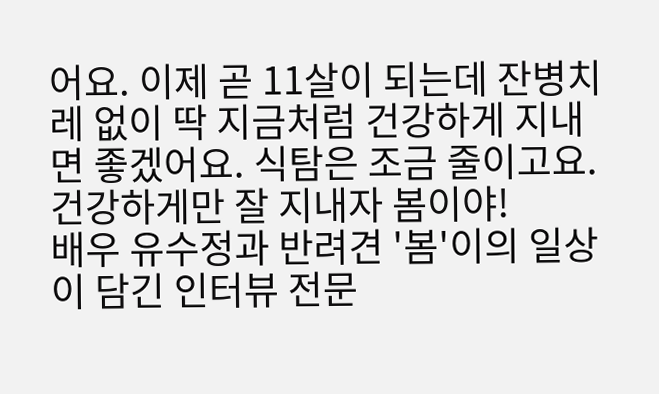어요. 이제 곧 11살이 되는데 잔병치레 없이 딱 지금처럼 건강하게 지내면 좋겠어요. 식탐은 조금 줄이고요. 건강하게만 잘 지내자 봄이야!
배우 유수정과 반려견 '봄'이의 일상이 담긴 인터뷰 전문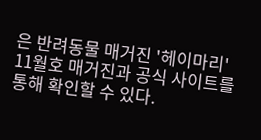은 반려동물 매거진 '헤이마리' 11월호 매거진과 공식 사이트를 통해 확인할 수 있다.